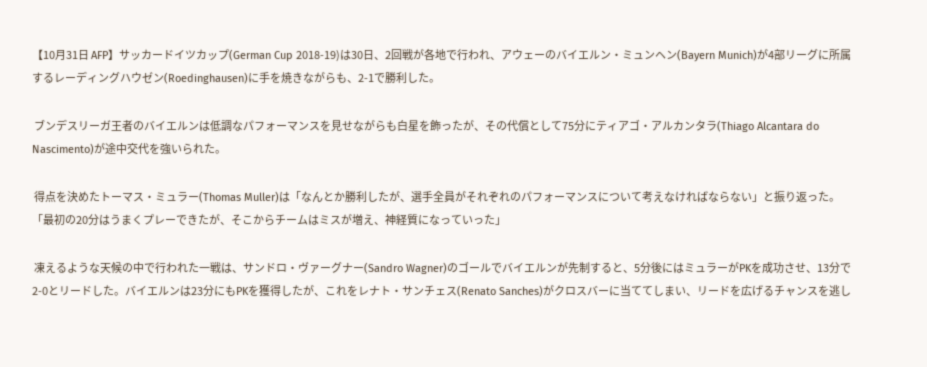【10月31日 AFP】サッカードイツカップ(German Cup 2018-19)は30日、2回戦が各地で行われ、アウェーのバイエルン・ミュンヘン(Bayern Munich)が4部リーグに所属するレーディングハウゼン(Roedinghausen)に手を焼きながらも、2-1で勝利した。

 ブンデスリーガ王者のバイエルンは低調なパフォーマンスを見せながらも白星を飾ったが、その代償として75分にティアゴ・アルカンタラ(Thiago Alcantara do Nascimento)が途中交代を強いられた。

 得点を決めたトーマス・ミュラー(Thomas Muller)は「なんとか勝利したが、選手全員がそれぞれのパフォーマンスについて考えなければならない」と振り返った。「最初の20分はうまくプレーできたが、そこからチームはミスが増え、神経質になっていった」

 凍えるような天候の中で行われた一戦は、サンドロ・ヴァーグナー(Sandro Wagner)のゴールでバイエルンが先制すると、5分後にはミュラーがPKを成功させ、13分で2-0とリードした。バイエルンは23分にもPKを獲得したが、これをレナト・サンチェス(Renato Sanches)がクロスバーに当ててしまい、リードを広げるチャンスを逃し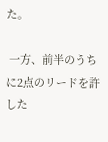た。

 一方、前半のうちに2点のリードを許した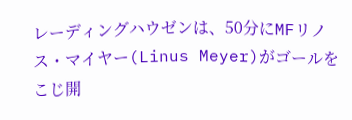レーディングハウゼンは、50分にMFリノス・マイヤー(Linus Meyer)がゴールをこじ開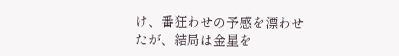け、番狂わせの予感を漂わせたが、結局は金星を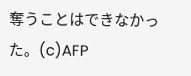奪うことはできなかった。(c)AFP